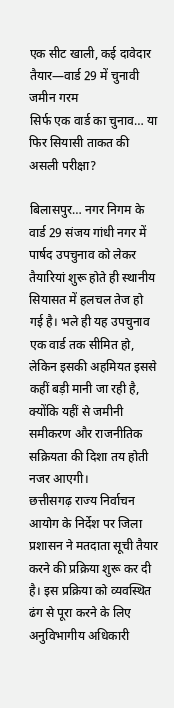एक सीट खाली, कई दावेदार तैयार—वार्ड 29 में चुनावी जमीन गरम
सिर्फ एक वार्ड का चुनाव… या फिर सियासी ताकत की असली परीक्षा?

बिलासपुर… नगर निगम के वार्ड 29 संजय गांधी नगर में पार्षद उपचुनाव को लेकर तैयारियां शुरू होते ही स्थानीय सियासत में हलचल तेज हो गई है। भले ही यह उपचुनाव एक वार्ड तक सीमित हो, लेकिन इसकी अहमियत इससे कहीं बड़ी मानी जा रही है, क्योंकि यहीं से जमीनी समीकरण और राजनीतिक सक्रियता की दिशा तय होती नजर आएगी।
छत्तीसगढ़ राज्य निर्वाचन आयोग के निर्देश पर जिला प्रशासन ने मतदाता सूची तैयार करने की प्रक्रिया शुरू कर दी है। इस प्रक्रिया को व्यवस्थित ढंग से पूरा करने के लिए अनुविभागीय अधिकारी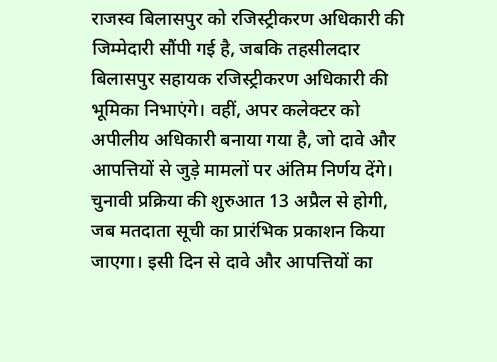राजस्व बिलासपुर को रजिस्ट्रीकरण अधिकारी की जिम्मेदारी सौंपी गई है, जबकि तहसीलदार बिलासपुर सहायक रजिस्ट्रीकरण अधिकारी की भूमिका निभाएंगे। वहीं, अपर कलेक्टर को अपीलीय अधिकारी बनाया गया है, जो दावे और आपत्तियों से जुड़े मामलों पर अंतिम निर्णय देंगे।
चुनावी प्रक्रिया की शुरुआत 13 अप्रैल से होगी, जब मतदाता सूची का प्रारंभिक प्रकाशन किया जाएगा। इसी दिन से दावे और आपत्तियों का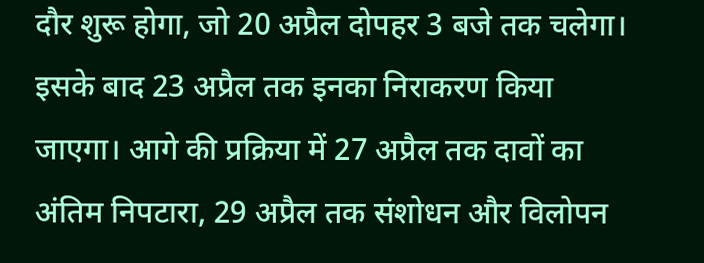दौर शुरू होगा, जो 20 अप्रैल दोपहर 3 बजे तक चलेगा। इसके बाद 23 अप्रैल तक इनका निराकरण किया जाएगा। आगे की प्रक्रिया में 27 अप्रैल तक दावों का अंतिम निपटारा, 29 अप्रैल तक संशोधन और विलोपन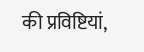की प्रविष्टियां,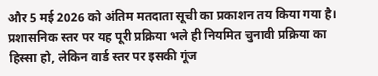और 5 मई 2026 को अंतिम मतदाता सूची का प्रकाशन तय किया गया है।
प्रशासनिक स्तर पर यह पूरी प्रक्रिया भले ही नियमित चुनावी प्रक्रिया का हिस्सा हो, लेकिन वार्ड स्तर पर इसकी गूंज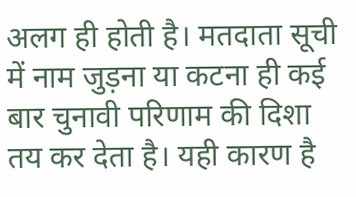अलग ही होती है। मतदाता सूची में नाम जुड़ना या कटना ही कई बार चुनावी परिणाम की दिशा तय कर देता है। यही कारण है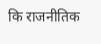कि राजनीतिक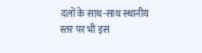दलों के साथ-साथ स्थानीय स्तर पर भी इस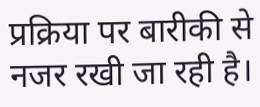प्रक्रिया पर बारीकी से नजर रखी जा रही है।